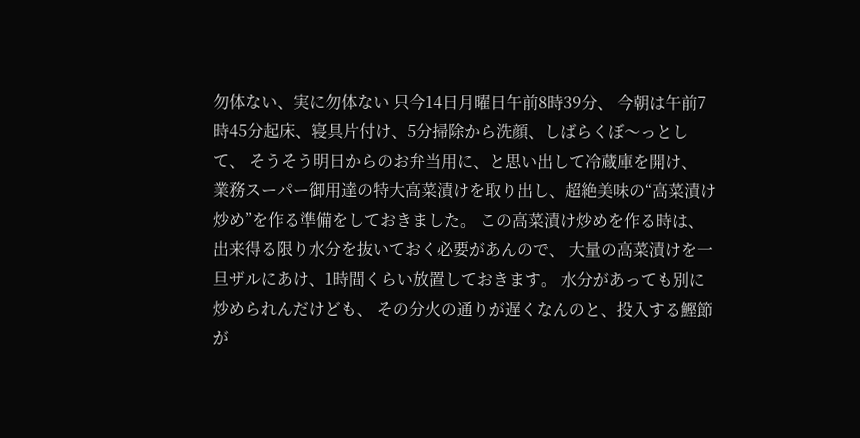勿体ない、実に勿体ない 只今14日月曜日午前8時39分、 今朝は午前7時45分起床、寝具片付け、5分掃除から洗顔、しばらくぼ〜っとして、 そうそう明日からのお弁当用に、と思い出して冷蔵庫を開け、 業務スーパー御用達の特大高菜漬けを取り出し、超絶美味の“高菜漬け炒め”を作る準備をしておきました。 この高菜漬け炒めを作る時は、出来得る限り水分を抜いておく必要があんので、 大量の高菜漬けを一旦ザルにあけ、1時間くらい放置しておきます。 水分があっても別に炒められんだけども、 その分火の通りが遅くなんのと、投入する鰹節が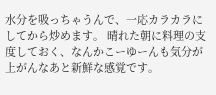水分を吸っちゃうんで、一応カラカラにしてから炒めます。 晴れた朝に料理の支度しておく、なんかこーゆーんも気分が上がんなあと新鮮な感覚です。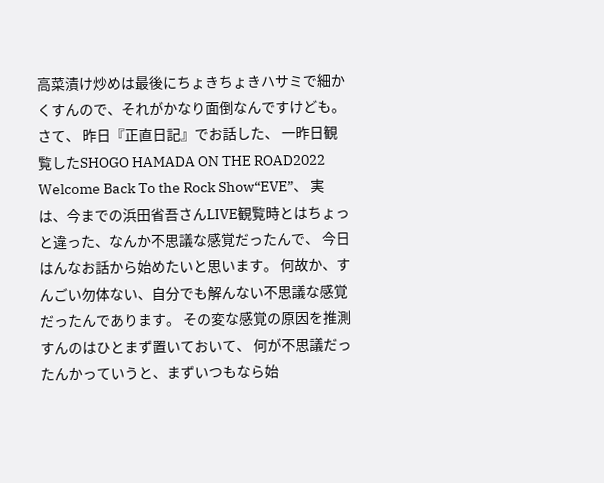高菜漬け炒めは最後にちょきちょきハサミで細かくすんので、それがかなり面倒なんですけども。 さて、 昨日『正直日記』でお話した、 一昨日観覧したSHOGO HAMADA ON THE ROAD2022 Welcome Back To the Rock Show“EVE”、 実は、今までの浜田省吾さんLIVE観覧時とはちょっと違った、なんか不思議な感覚だったんで、 今日はんなお話から始めたいと思います。 何故か、すんごい勿体ない、自分でも解んない不思議な感覚だったんであります。 その変な感覚の原因を推測すんのはひとまず置いておいて、 何が不思議だったんかっていうと、まずいつもなら始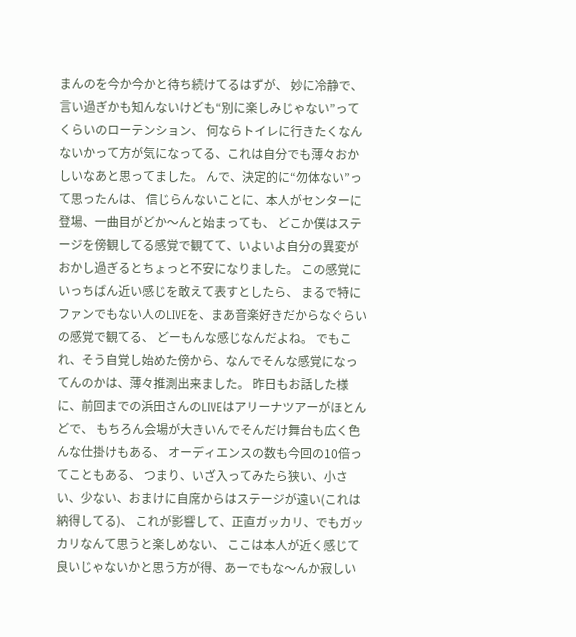まんのを今か今かと待ち続けてるはずが、 妙に冷静で、言い過ぎかも知んないけども“別に楽しみじゃない”ってくらいのローテンション、 何ならトイレに行きたくなんないかって方が気になってる、これは自分でも薄々おかしいなあと思ってました。 んで、決定的に“勿体ない”って思ったんは、 信じらんないことに、本人がセンターに登場、一曲目がどか〜んと始まっても、 どこか僕はステージを傍観してる感覚で観てて、いよいよ自分の異変がおかし過ぎるとちょっと不安になりました。 この感覚にいっちばん近い感じを敢えて表すとしたら、 まるで特にファンでもない人のLIVEを、まあ音楽好きだからなぐらいの感覚で観てる、 どーもんな感じなんだよね。 でもこれ、そう自覚し始めた傍から、なんでそんな感覚になってんのかは、薄々推測出来ました。 昨日もお話した様に、前回までの浜田さんのLIVEはアリーナツアーがほとんどで、 もちろん会場が大きいんでそんだけ舞台も広く色んな仕掛けもある、 オーディエンスの数も今回の10倍ってこともある、 つまり、いざ入ってみたら狭い、小さい、少ない、おまけに自席からはステージが遠い(これは納得してる)、 これが影響して、正直ガッカリ、でもガッカリなんて思うと楽しめない、 ここは本人が近く感じて良いじゃないかと思う方が得、あーでもな〜んか寂しい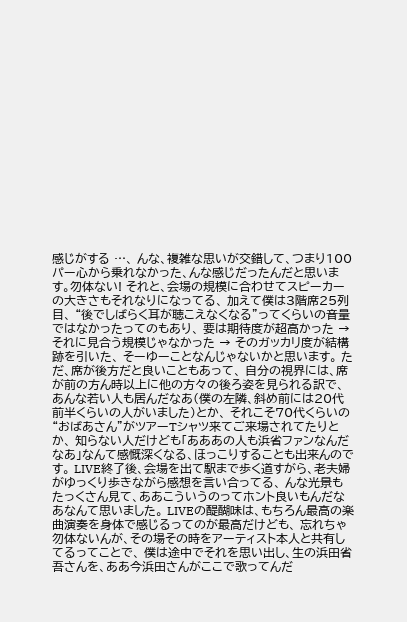感じがする …、 んな、複雑な思いが交錯して、つまり100パー心から乗れなかった、んな感じだったんだと思います。勿体ない! それと、会場の規模に合わせてスピーカーの大きさもそれなりになってる、 加えて僕は3階席25列目、 “後でしばらく耳が聴こえなくなる”ってくらいの音量ではなかったってのもあり、 要は期待度が超高かった → それに見合う規模じゃなかった → そのガッカリ度が結構跡を引いた、 そーゆーことなんじゃないかと思います。 ただ、席が後方だと良いこともあって、 自分の視界には、席が前の方ん時以上に他の方々の後ろ姿を見られる訳で、 あんな若い人も居んだなあ(僕の左隣、斜め前には20代前半くらいの人がいました)とか、 それこそ70代くらいの“おばあさん”がツアーTシャツ来てご来場されてたりとか、 知らない人だけども「あああの人も浜省ファンなんだなあ」なんて感慨深くなる、ほっこりすることも出来んのです。 LIVE終了後、会場を出て駅まで歩く道すがら、老夫婦がゆっくり歩きながら感想を言い合ってる、 んな光景もたっくさん見て、ああこういうのってホント良いもんだなあなんて思いました。 LIVEの醍醐味は、もちろん最高の楽曲演奏を身体で感じるってのが最高だけども、 忘れちゃ勿体ないんが、その場その時をアーティスト本人と共有してるってことで、 僕は途中でそれを思い出し、生の浜田省吾さんを、ああ今浜田さんがここで歌ってんだ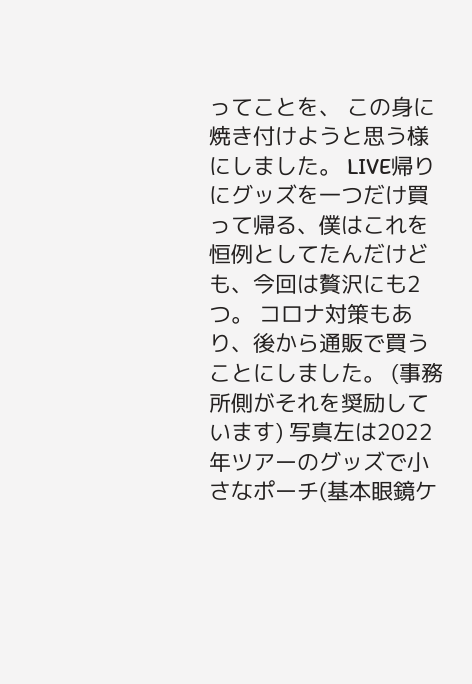ってことを、 この身に焼き付けようと思う様にしました。 LIVE帰りにグッズを一つだけ買って帰る、僕はこれを恒例としてたんだけども、今回は贅沢にも2つ。 コロナ対策もあり、後から通販で買うことにしました。 (事務所側がそれを奨励しています) 写真左は2022年ツアーのグッズで小さなポーチ(基本眼鏡ケ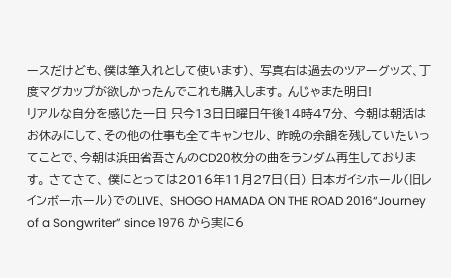ースだけども、僕は筆入れとして使います)、 写真右は過去のツアーグッズ、丁度マグカップが欲しかったんでこれも購入します。 んじゃまた明日!
リアルな自分を感じた一日 只今13日日曜日午後14時47分、 今朝は朝活はお休みにして、その他の仕事も全てキャンセル、 昨晩の余韻を残していたいってことで、今朝は浜田省吾さんのCD20枚分の曲をランダム再生しております。 さてさて、 僕にとっては2016年11月27日(日) 日本ガイシホール(旧レインボーホール)でのLIVE、 SHOGO HAMADA ON THE ROAD 2016“Journey of a Songwriter” since 1976 から実に6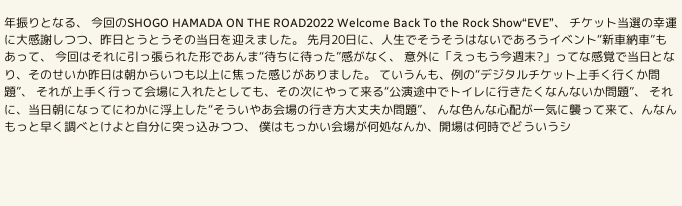年振りとなる、 今回のSHOGO HAMADA ON THE ROAD2022 Welcome Back To the Rock Show“EVE”、 チケット当選の幸運に大感謝しつつ、昨日とうとうその当日を迎えました。 先月20日に、人生でそうそうはないであろうイベント“新車納車”もあって、 今回はそれに引っ張られた形であんま“待ちに待った”感がなく、 意外に「えっもう今週末?」ってな感覚で当日となり、そのせいか昨日は朝からいつも以上に焦った感じがありました。 ていうんも、例の“デジタルチケット上手く行くか問題”、 それが上手く行って会場に入れたとしても、その次にやって来る“公演途中でトイレに行きたくなんないか問題”、 それに、当日朝になってにわかに浮上した“そういやあ会場の行き方大丈夫か問題”、 んな色んな心配が一気に襲って来て、んなんもっと早く調べとけよと自分に突っ込みつつ、 僕はもっかい会場が何処なんか、開場は何時でどういうシ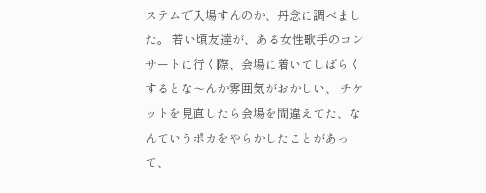ステムで入場すんのか、丹念に調べました。 若い頃友達が、ある女性歌手のコンサートに行く際、会場に着いてしばらくするとな〜んか雰囲気がおかしい、 チケットを見直したら会場を間違えてた、なんていうポカをやらかしたことがあって、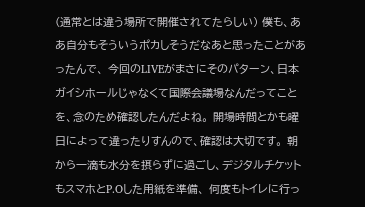(通常とは違う場所で開催されてたらしい) 僕も、ああ自分もそういうポカしそうだなあと思ったことがあったんで、 今回のLIVEがまさにそのパターン、日本ガイシホールじゃなくて国際会議場なんだってことを、念のため確認したんだよね。 開場時間とかも曜日によって違ったりすんので、確認は大切です。 朝から一滴も水分を摂らずに過ごし、デジタルチケットもスマホとP.Oした用紙を準備、 何度もトイレに行っ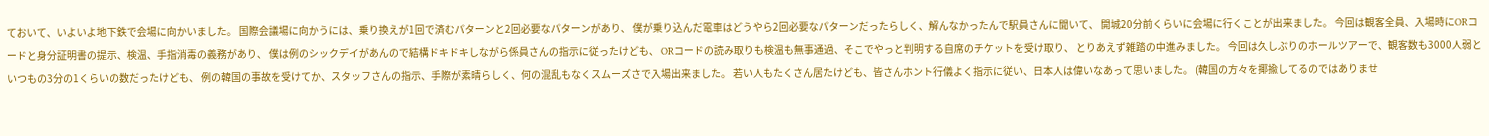ておいて、いよいよ地下鉄で会場に向かいました。 国際会議場に向かうには、乗り換えが1回で済むパターンと2回必要なパターンがあり、 僕が乗り込んだ電車はどうやら2回必要なパターンだったらしく、解んなかったんで駅員さんに聞いて、 開城20分前くらいに会場に行くことが出来ました。 今回は観客全員、入場時にORコードと身分証明書の提示、検温、手指消毒の義務があり、 僕は例のシックデイがあんので結構ドキドキしながら係員さんの指示に従ったけども、 ORコードの読み取りも検温も無事通過、そこでやっと判明する自席のチケットを受け取り、 とりあえず雑踏の中進みました。 今回は久しぶりのホールツアーで、観客数も3000人弱といつもの3分の1くらいの数だったけども、 例の韓国の事故を受けてか、スタッフさんの指示、手際が素晴らしく、何の混乱もなくスムーズさで入場出来ました。 若い人もたくさん居たけども、皆さんホント行儀よく指示に従い、日本人は偉いなあって思いました。 (韓国の方々を揶揄してるのではありませ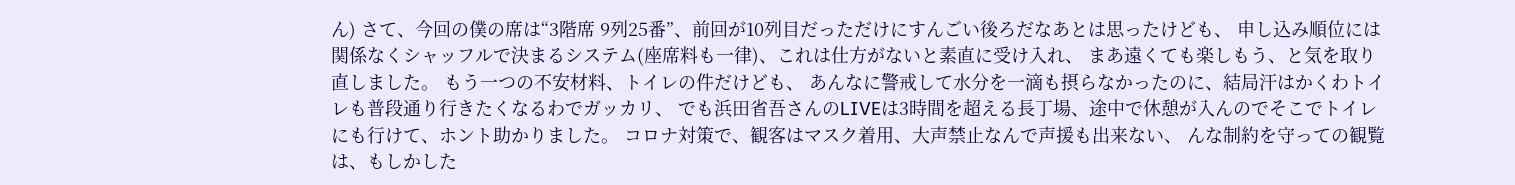ん) さて、今回の僕の席は“3階席 9列25番”、前回が10列目だっただけにすんごい後ろだなあとは思ったけども、 申し込み順位には関係なくシャッフルで決まるシステム(座席料も一律)、これは仕方がないと素直に受け入れ、 まあ遠くても楽しもう、と気を取り直しました。 もう一つの不安材料、トイレの件だけども、 あんなに警戒して水分を一滴も摂らなかったのに、結局汗はかくわトイレも普段通り行きたくなるわでガッカリ、 でも浜田省吾さんのLIVEは3時間を超える長丁場、途中で休憩が入んのでそこでトイレにも行けて、ホント助かりました。 コロナ対策で、観客はマスク着用、大声禁止なんで声援も出来ない、 んな制約を守っての観覧は、もしかした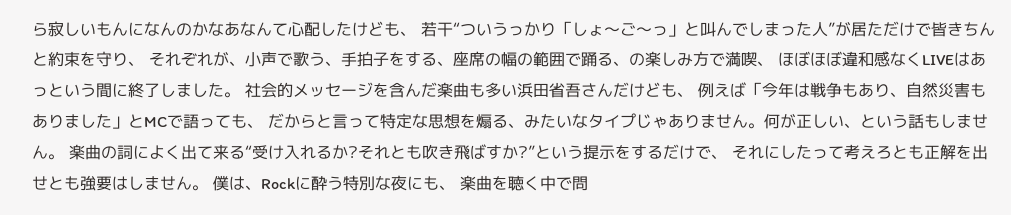ら寂しいもんになんのかなあなんて心配したけども、 若干“ついうっかり「しょ〜ご〜っ」と叫んでしまった人”が居ただけで皆きちんと約束を守り、 それぞれが、小声で歌う、手拍子をする、座席の幅の範囲で踊る、の楽しみ方で満喫、 ほぼほぼ違和感なくLIVEはあっという間に終了しました。 社会的メッセージを含んだ楽曲も多い浜田省吾さんだけども、 例えば「今年は戦争もあり、自然災害もありました」とMCで語っても、 だからと言って特定な思想を煽る、みたいなタイプじゃありません。何が正しい、という話もしません。 楽曲の詞によく出て来る“受け入れるか?それとも吹き飛ばすか?”という提示をするだけで、 それにしたって考えろとも正解を出せとも強要はしません。 僕は、Rockに酔う特別な夜にも、 楽曲を聴く中で問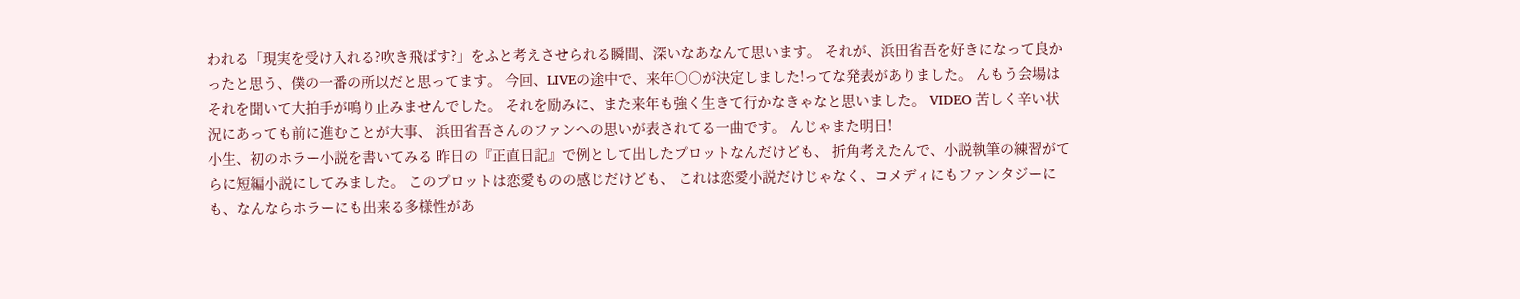われる「現実を受け入れる?吹き飛ばす?」をふと考えさせられる瞬間、深いなあなんて思います。 それが、浜田省吾を好きになって良かったと思う、僕の一番の所以だと思ってます。 今回、LIVEの途中で、来年○○が決定しました!ってな発表がありました。 んもう会場はそれを聞いて大拍手が鳴り止みませんでした。 それを励みに、また来年も強く生きて行かなきゃなと思いました。 VIDEO 苦しく辛い状況にあっても前に進むことが大事、 浜田省吾さんのファンへの思いが表されてる一曲です。 んじゃまた明日!
小生、初のホラー小説を書いてみる 昨日の『正直日記』で例として出したプロットなんだけども、 折角考えたんで、小説執筆の練習がてらに短編小説にしてみました。 このプロットは恋愛ものの感じだけども、 これは恋愛小説だけじゃなく、コメディにもファンタジーにも、なんならホラーにも出来る多様性があ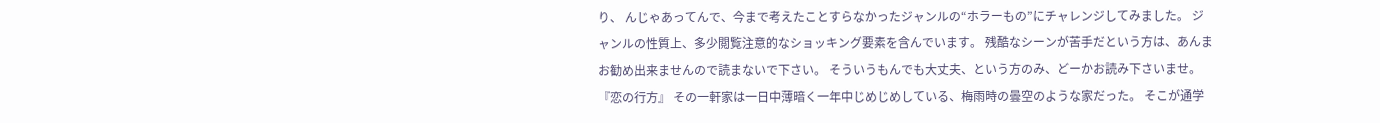り、 んじゃあってんで、今まで考えたことすらなかったジャンルの“ホラーもの”にチャレンジしてみました。 ジャンルの性質上、多少閲覧注意的なショッキング要素を含んでいます。 残酷なシーンが苦手だという方は、あんまお勧め出来ませんので読まないで下さい。 そういうもんでも大丈夫、という方のみ、どーかお読み下さいませ。 『恋の行方』 その一軒家は一日中薄暗く一年中じめじめしている、梅雨時の曇空のような家だった。 そこが通学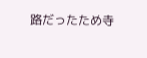路だったため寺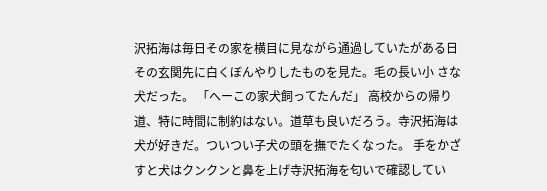沢拓海は毎日その家を横目に見ながら通過していたがある日その玄関先に白くぼんやりしたものを見た。毛の長い小 さな犬だった。 「へーこの家犬飼ってたんだ」 高校からの帰り道、特に時間に制約はない。道草も良いだろう。寺沢拓海は犬が好きだ。ついつい子犬の頭を撫でたくなった。 手をかざすと犬はクンクンと鼻を上げ寺沢拓海を匂いで確認してい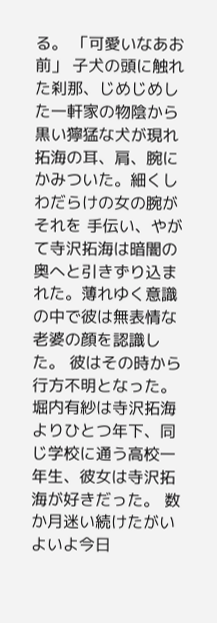る。 「可愛いなあお前」 子犬の頭に触れた刹那、じめじめした一軒家の物陰から黒い獰猛な犬が現れ拓海の耳、肩、腕にかみついた。細くしわだらけの女の腕がそれを 手伝い、やがて寺沢拓海は暗闇の奥へと引きずり込まれた。薄れゆく意識の中で彼は無表情な老婆の顔を認識した。 彼はその時から行方不明となった。 堀内有紗は寺沢拓海よりひとつ年下、同じ学校に通う高校一年生、彼女は寺沢拓海が好きだった。 数か月迷い続けたがいよいよ今日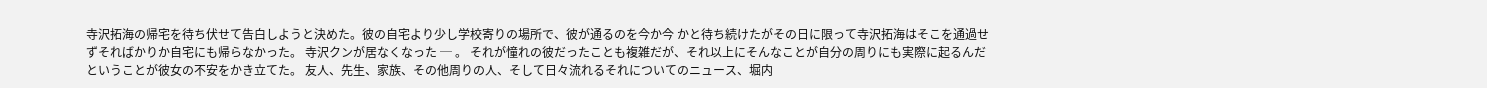寺沢拓海の帰宅を待ち伏せて告白しようと決めた。彼の自宅より少し学校寄りの場所で、彼が通るのを今か今 かと待ち続けたがその日に限って寺沢拓海はそこを通過せずそればかりか自宅にも帰らなかった。 寺沢クンが居なくなった ─ 。 それが憧れの彼だったことも複雑だが、それ以上にそんなことが自分の周りにも実際に起るんだということが彼女の不安をかき立てた。 友人、先生、家族、その他周りの人、そして日々流れるそれについてのニュース、堀内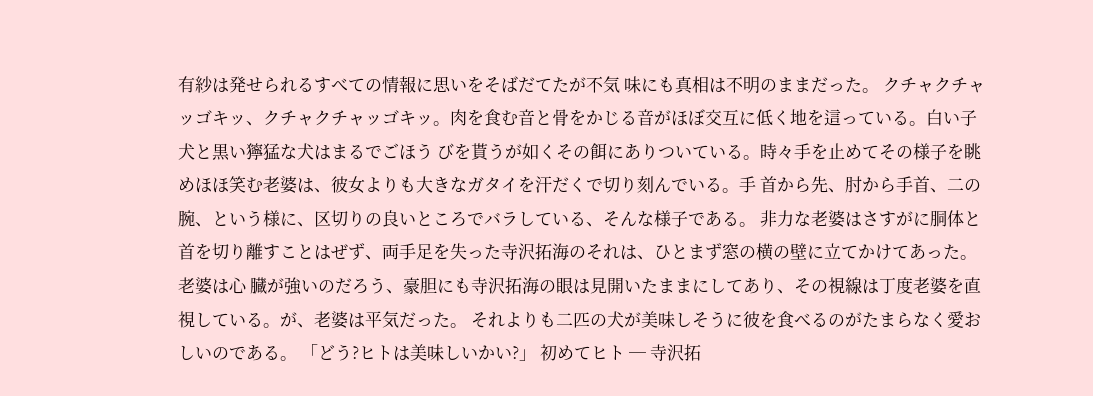有紗は発せられるすべての情報に思いをそばだてたが不気 味にも真相は不明のままだった。 クチャクチャッゴキッ、クチャクチャッゴキッ。肉を食む音と骨をかじる音がほぼ交互に低く地を這っている。白い子犬と黒い獰猛な犬はまるでごほう びを貰うが如くその餌にありついている。時々手を止めてその様子を眺めほほ笑む老婆は、彼女よりも大きなガタイを汗だくで切り刻んでいる。手 首から先、肘から手首、二の腕、という様に、区切りの良いところでバラしている、そんな様子である。 非力な老婆はさすがに胴体と首を切り離すことはぜず、両手足を失った寺沢拓海のそれは、ひとまず窓の横の壁に立てかけてあった。老婆は心 臓が強いのだろう、豪胆にも寺沢拓海の眼は見開いたままにしてあり、その視線は丁度老婆を直視している。が、老婆は平気だった。 それよりも二匹の犬が美味しそうに彼を食べるのがたまらなく愛おしいのである。 「どう?ヒトは美味しいかい?」 初めてヒト ─ 寺沢拓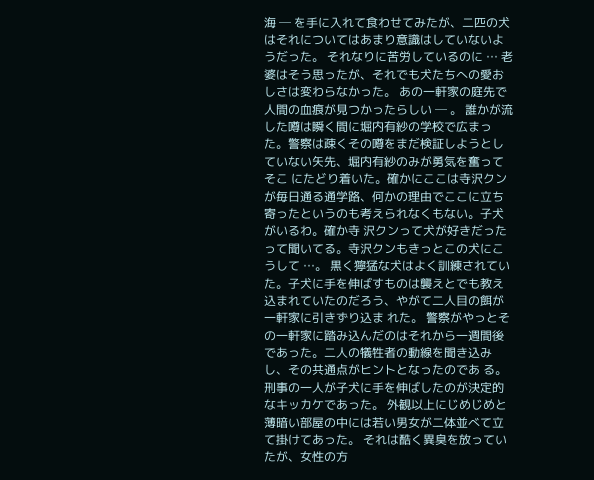海 ─ を手に入れて食わせてみたが、二匹の犬はそれについてはあまり意識はしていないようだった。 それなりに苦労しているのに … 老婆はそう思ったが、それでも犬たちへの愛おしさは変わらなかった。 あの一軒家の庭先で人間の血痕が見つかったらしい ─ 。 誰かが流した噂は瞬く間に堀内有紗の学校で広まった。警察は疎くその噂をまだ検証しようとしていない矢先、堀内有紗のみが勇気を奮ってそこ にたどり着いた。確かにここは寺沢クンが毎日通る通学路、何かの理由でここに立ち寄ったというのも考えられなくもない。子犬がいるわ。確か寺 沢クンって犬が好きだったって聞いてる。寺沢クンもきっとこの犬にこうして …。 黒く獰猛な犬はよく訓練されていた。子犬に手を伸ばすものは襲えとでも教え込まれていたのだろう、やがて二人目の餌が一軒家に引きずり込ま れた。 警察がやっとその一軒家に踏み込んだのはそれから一週間後であった。二人の犠牲者の動線を聞き込みし、その共通点がヒントとなったのであ る。刑事の一人が子犬に手を伸ばしたのが決定的なキッカケであった。 外観以上にじめじめと薄暗い部屋の中には若い男女が二体並べて立て掛けてあった。 それは酷く異臭を放っていたが、女性の方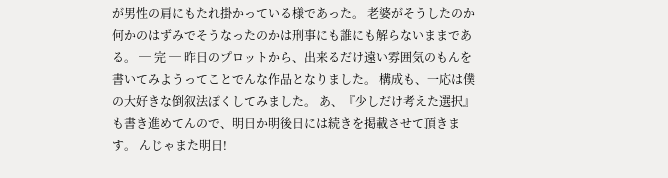が男性の肩にもたれ掛かっている様であった。 老婆がそうしたのか何かのはずみでそうなったのかは刑事にも誰にも解らないままである。 ─ 完 ─ 昨日のプロットから、出来るだけ遠い雰囲気のもんを書いてみようってことでんな作品となりました。 構成も、一応は僕の大好きな倒叙法ぽくしてみました。 あ、『少しだけ考えた選択』も書き進めてんので、明日か明後日には続きを掲載させて頂きます。 んじゃまた明日!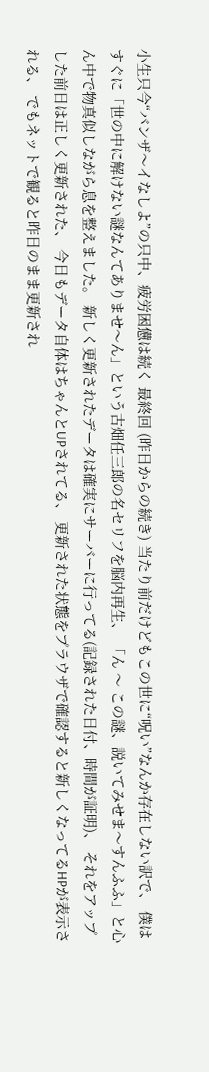小生只今“バンザ〜イなしよ”の只中、疲労困憊は続く 最終回 (昨日からの続き) 当たり前だけどもこの世に“呪い”なんか存在しない訳で、 僕はすぐに「世の中に解けない謎なんてありませ〜ん」という古畑任三郎の名セリフを脳内再生、 「ん 〜 この謎、説いてみせま〜すんふふ」と心ん中で物真似しながら息を整えました。 新しく更新されたデータは確実にサーバーに行ってる(記録された日付、時間が証明)、 それをアップした前日は正しく更新された、 今日もデータ自体はちゃんとUPされてる、 更新された状態をプラウザで確認すると新しくなってるHPが表示される、 でもネットで観ると昨日のまま更新され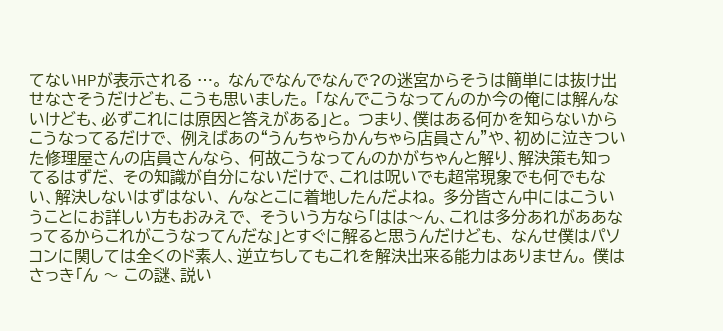てないHPが表示される …。 なんでなんでなんで?の迷宮からそうは簡単には抜け出せなさそうだけども、こうも思いました。 「なんでこうなってんのか今の俺には解んないけども、必ずこれには原因と答えがある」と。 つまり、僕はある何かを知らないからこうなってるだけで、 例えばあの“うんちゃらかんちゃら店員さん”や、初めに泣きついた修理屋さんの店員さんなら、 何故こうなってんのかがちゃんと解り、解決策も知ってるはずだ、 その知識が自分にないだけで、これは呪いでも超常現象でも何でもない、解決しないはずはない、 んなとこに着地したんだよね。 多分皆さん中にはこういうことにお詳しい方もおみえで、 そういう方なら「はは〜ん、これは多分あれがああなってるからこれがこうなってんだな」とすぐに解ると思うんだけども、 なんせ僕はパソコンに関しては全くのド素人、逆立ちしてもこれを解決出来る能力はありません。 僕はさっき「ん 〜 この謎、説い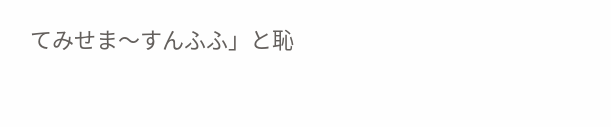てみせま〜すんふふ」と恥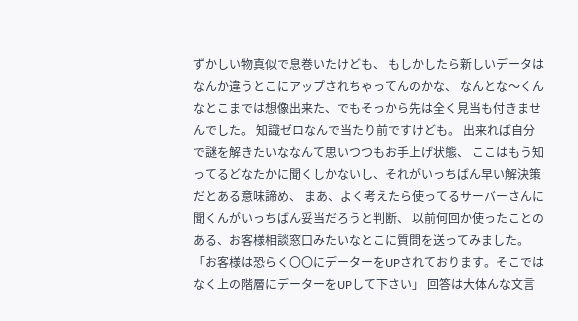ずかしい物真似で息巻いたけども、 もしかしたら新しいデータはなんか違うとこにアップされちゃってんのかな、 なんとな〜くんなとこまでは想像出来た、でもそっから先は全く見当も付きませんでした。 知識ゼロなんで当たり前ですけども。 出来れば自分で謎を解きたいななんて思いつつもお手上げ状態、 ここはもう知ってるどなたかに聞くしかないし、それがいっちばん早い解決策だとある意味諦め、 まあ、よく考えたら使ってるサーバーさんに聞くんがいっちばん妥当だろうと判断、 以前何回か使ったことのある、お客様相談窓口みたいなとこに質問を送ってみました。 「お客様は恐らく〇〇にデーターをUPされております。そこではなく上の階層にデーターをUPして下さい」 回答は大体んな文言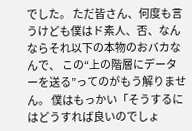でした。 ただ皆さん、何度も言うけども僕はド素人、否、なんならそれ以下の本物のおバカなんで、 この“上の階層にデーターを送る”ってのがもう解りません。 僕はもっかい「そうするにはどうすれば良いのでしょ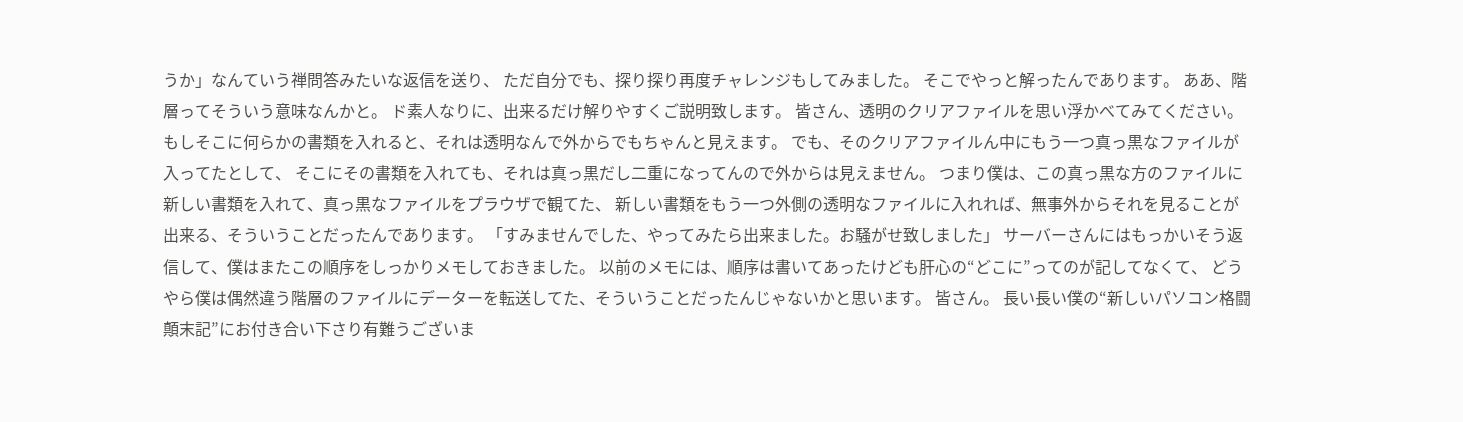うか」なんていう禅問答みたいな返信を送り、 ただ自分でも、探り探り再度チャレンジもしてみました。 そこでやっと解ったんであります。 ああ、階層ってそういう意味なんかと。 ド素人なりに、出来るだけ解りやすくご説明致します。 皆さん、透明のクリアファイルを思い浮かべてみてください。 もしそこに何らかの書類を入れると、それは透明なんで外からでもちゃんと見えます。 でも、そのクリアファイルん中にもう一つ真っ黒なファイルが入ってたとして、 そこにその書類を入れても、それは真っ黒だし二重になってんので外からは見えません。 つまり僕は、この真っ黒な方のファイルに新しい書類を入れて、真っ黒なファイルをプラウザで観てた、 新しい書類をもう一つ外側の透明なファイルに入れれば、無事外からそれを見ることが出来る、そういうことだったんであります。 「すみませんでした、やってみたら出来ました。お騒がせ致しました」 サーバーさんにはもっかいそう返信して、僕はまたこの順序をしっかりメモしておきました。 以前のメモには、順序は書いてあったけども肝心の“どこに”ってのが記してなくて、 どうやら僕は偶然違う階層のファイルにデーターを転送してた、そういうことだったんじゃないかと思います。 皆さん。 長い長い僕の“新しいパソコン格闘顛末記”にお付き合い下さり有難うございま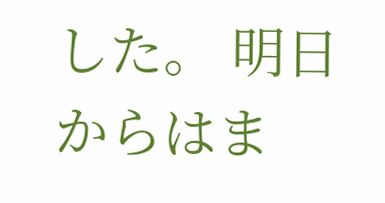した。 明日からはま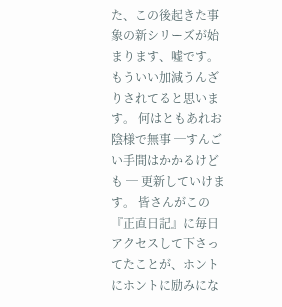た、この後起きた事象の新シリーズが始まります、嘘です。もういい加減うんざりされてると思います。 何はともあれお陰様で無事 ─すんごい手間はかかるけども ─ 更新していけます。 皆さんがこの『正直日記』に毎日アクセスして下さってたことが、ホントにホントに励みにな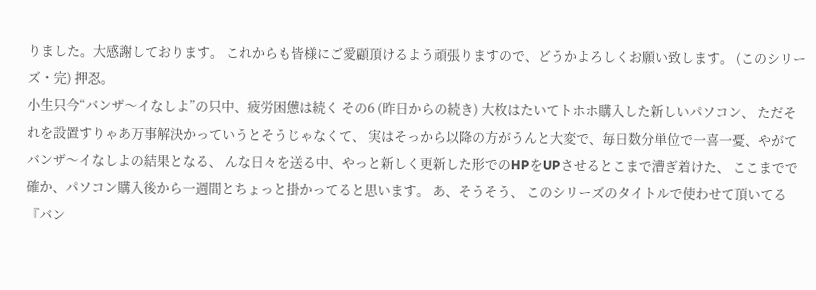りました。大感謝しております。 これからも皆様にご愛顧頂けるよう頑張りますので、どうかよろしくお願い致します。 (このシリーズ・完) 押忍。
小生只今“バンザ〜イなしよ”の只中、疲労困憊は続く その6 (昨日からの続き) 大枚はたいてトホホ購入した新しいパソコン、 ただそれを設置すりゃあ万事解決かっていうとそうじゃなくて、 実はそっから以降の方がうんと大変で、毎日数分単位で一喜一憂、やがてバンザ〜イなしよの結果となる、 んな日々を送る中、やっと新しく更新した形でのHPをUPさせるとこまで漕ぎ着けた、 ここまでで確か、パソコン購入後から一週間とちょっと掛かってると思います。 あ、そうそう、 このシリーズのタイトルで使わせて頂いてる『バン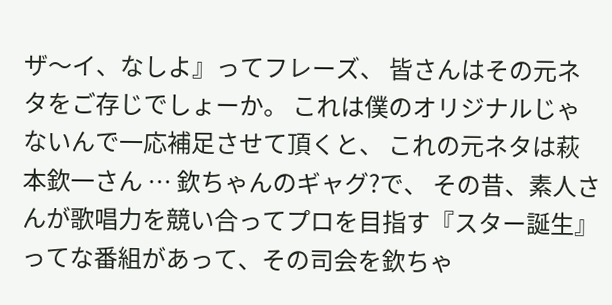ザ〜イ、なしよ』ってフレーズ、 皆さんはその元ネタをご存じでしょーか。 これは僕のオリジナルじゃないんで一応補足させて頂くと、 これの元ネタは萩本欽一さん … 欽ちゃんのギャグ?で、 その昔、素人さんが歌唱力を競い合ってプロを目指す『スター誕生』ってな番組があって、その司会を欽ちゃ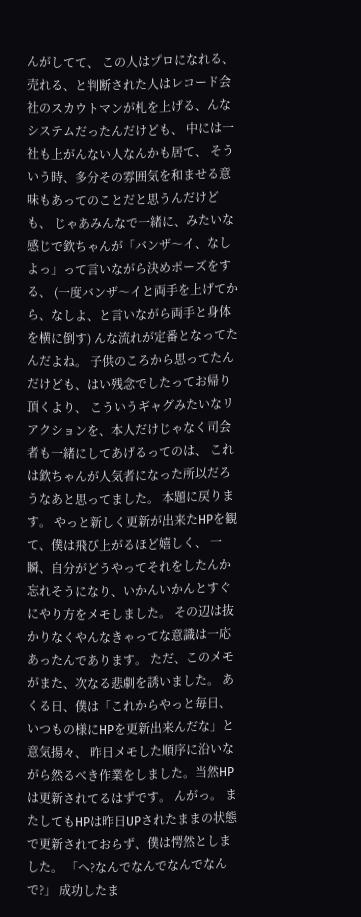んがしてて、 この人はプロになれる、売れる、と判断された人はレコード会社のスカウトマンが札を上げる、んなシステムだったんだけども、 中には一社も上がんない人なんかも居て、 そういう時、多分その雰囲気を和ませる意味もあってのことだと思うんだけども、 じゃあみんなで一緒に、みたいな感じで欽ちゃんが「バンザ〜イ、なしよっ」って言いながら決めポーズをする、 (一度バンザ〜イと両手を上げてから、なしよ、と言いながら両手と身体を横に倒す) んな流れが定番となってたんだよね。 子供のころから思ってたんだけども、はい残念でしたってお帰り頂くより、 こういうギャグみたいなリアクションを、本人だけじゃなく司会者も一緒にしてあげるってのは、 これは欽ちゃんが人気者になった所以だろうなあと思ってました。 本題に戻ります。 やっと新しく更新が出来たHPを観て、僕は飛び上がるほど嬉しく、 一瞬、自分がどうやってそれをしたんか忘れそうになり、いかんいかんとすぐにやり方をメモしました。 その辺は抜かりなくやんなきゃってな意識は一応あったんであります。 ただ、このメモがまた、次なる悲劇を誘いました。 あくる日、僕は「これからやっと毎日、いつもの様にHPを更新出来んだな」と意気揚々、 昨日メモした順序に沿いながら然るべき作業をしました。当然HPは更新されてるはずです。 んがっ。 またしてもHPは昨日UPされたままの状態で更新されておらず、僕は愕然としました。 「へ?なんでなんでなんでなんで?」 成功したま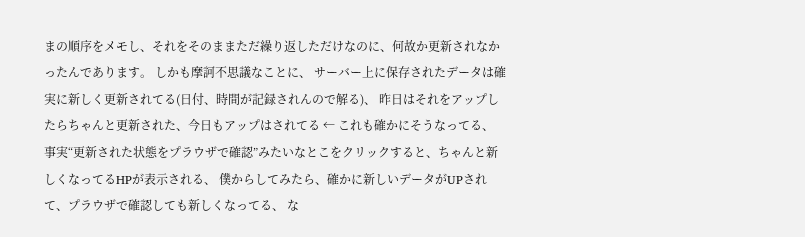まの順序をメモし、それをそのままただ繰り返しただけなのに、何故か更新されなかったんであります。 しかも摩訶不思議なことに、 サーバー上に保存されたデータは確実に新しく更新されてる(日付、時間が記録されんので解る)、 昨日はそれをアップしたらちゃんと更新された、今日もアップはされてる ← これも確かにそうなってる、 事実“更新された状態をプラウザで確認”みたいなとこをクリックすると、ちゃんと新しくなってるHPが表示される、 僕からしてみたら、確かに新しいデータがUPされて、プラウザで確認しても新しくなってる、 な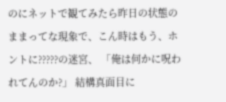のにネットで観てみたら昨日の状態のままってな現象で、こん時はもう、ホントに?????の迷宮、 「俺は何かに呪われてんのか?」 結構真面目に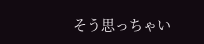そう思っちゃい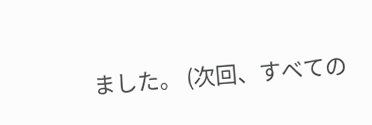ました。 (次回、すべての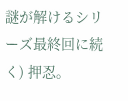謎が解けるシリーズ最終回に続く) 押忍。